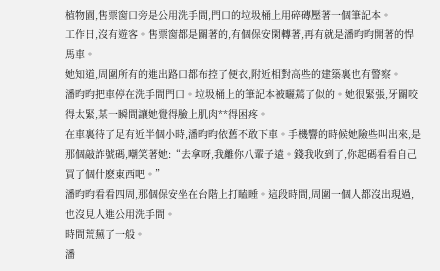植物園,售票窗口旁是公用洗手間,門口的垃圾桶上用碎磚壓著一個筆記本。
工作日,沒有遊客。售票窗都是關著的,有個保安閑轉著,再有就是潘昀昀開著的悍馬車。
她知道,周圍所有的進出路口都布控了便衣,附近相對高些的建築裏也有警察。
潘昀昀把車停在洗手間門口。垃圾桶上的筆記本被曬蔫了似的。她很緊張,牙關咬得太緊,某一瞬間讓她覺得臉上肌肉**得困疼。
在車裏待了足有近半個小時,潘昀昀依舊不敢下車。手機響的時候她險些叫出來,是那個敲詐號碼,嘲笑著她:“去拿呀,我離你八輩子遠。錢我收到了,你起碼看看自己買了個什麽東西吧。”
潘昀昀看看四周,那個保安坐在台階上打瞌睡。這段時間,周圍一個人都沒出現過,也沒見人進公用洗手間。
時間荒蕪了一般。
潘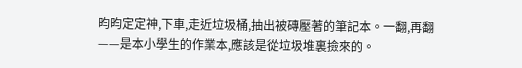昀昀定定神,下車,走近垃圾桶,抽出被磚壓著的筆記本。一翻,再翻——是本小學生的作業本,應該是從垃圾堆裏撿來的。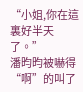“小姐,你在這裏好半天了。”
潘昀昀被嚇得“啊”的叫了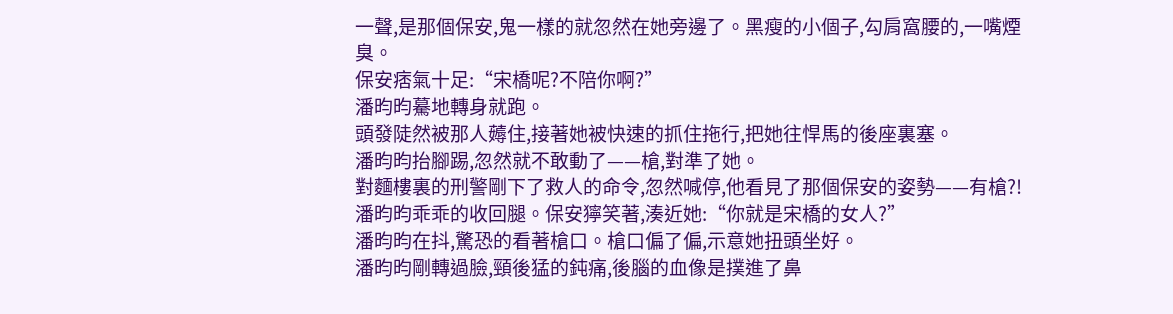一聲,是那個保安,鬼一樣的就忽然在她旁邊了。黑瘦的小個子,勾肩窩腰的,一嘴煙臭。
保安痞氣十足:“宋橋呢?不陪你啊?”
潘昀昀驀地轉身就跑。
頭發陡然被那人薅住,接著她被快速的抓住拖行,把她往悍馬的後座裏塞。
潘昀昀抬腳踢,忽然就不敢動了——槍,對準了她。
對麵樓裏的刑警剛下了救人的命令,忽然喊停,他看見了那個保安的姿勢——有槍?!
潘昀昀乖乖的收回腿。保安獰笑著,湊近她:“你就是宋橋的女人?”
潘昀昀在抖,驚恐的看著槍口。槍口偏了偏,示意她扭頭坐好。
潘昀昀剛轉過臉,頸後猛的鈍痛,後腦的血像是撲進了鼻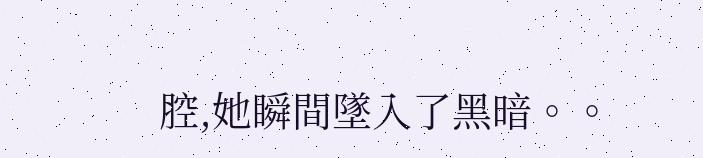腔,她瞬間墜入了黑暗。。